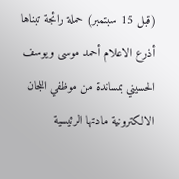(قبل 15 سبتمبر) حملة رائجة تبناها أذرع الاعلام أحمد موسى ويوسف الحسيني بمساندة من موظفي اللجان الالكترونية مادتها الرئيسية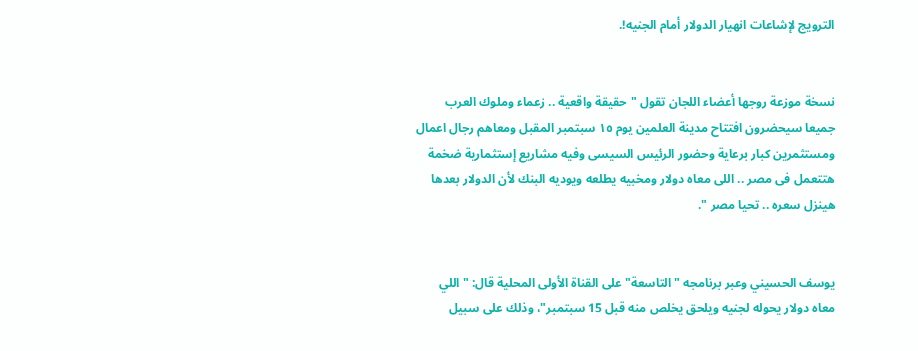الترويج لإشاعات انهيار الدولار أمام الجنيه!.


نسخة موزعة روجها أعضاء اللجان تقول "حقيقة واقعية .. زعماء وملوك العرب جميعا سيحضرون افتتاح مدينة العلمين يوم ١٥ سبتمبر المقبل ومعاهم رجال اعمال ومستثمرين كبار برعاية وحضور الرئيس السيسى وفيه مشاريع إستثمارية ضخمة هتتعمل فى مصر .. اللى معاه دولار ومخبيه يطلعه ويوديه البنك لأن الدولار بعدها هينزل سعره .. تحيا مصر ".


يوسف الحسيني وعبر برنامجه "التاسعة" على القناة الأولى المحلية قال: "اللي معاه دولار يحوله لجنيه ويلحق يخلص منه قبل 15 سبتمبر"، وذلك على سبيل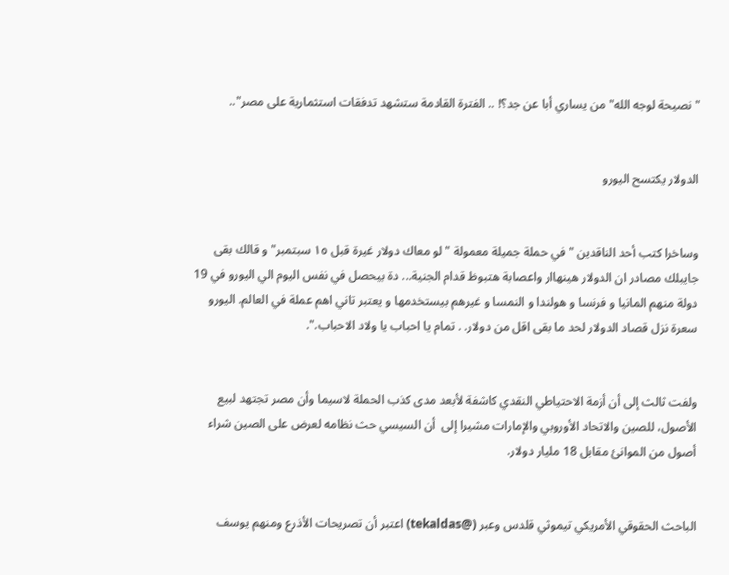"نصيحة لوجه الله" من يساري أبا عن جد؟! .. الفترة القادمة ستشهد تدفقات استثمارية على مصر"..


الدولار يكتسح اليورو


وساخرا كتب أحد الناقدين "في حملة جميلة معمولة "لو معاك دولار غيرة قبل ١٥ سبتمبر" و قالك بقى جايبلك مصادر ان الدولار هينهاار واعصابة هتبوظ قدام الجنية... دة بيحصل في نفس اليوم الي اليورو في 19 دولة منهم المانيا و فرنسا و هولندا و النمسا و غيرهم بيستخدمها و يعتبر تاني اهم عملة في العالم. اليورو سعرة نزل قصاد الدولار لحد ما بقى اقل من دولار. . تمام يا احباب يا ولاد الاحباب.".


ولفت ثالث إلى أن أزمة الاحتياطي النقدي كاشفة لأبعد مدى كذب الحملة لاسيما وأن مصر تجتهد لبيع الأصول، للصين والاتحاد الأوروبي والإمارات مشيرا إلى  أن السيسي حث نظامه لعرض على الصين شراء أصول من الموانئ مقابل 18 مليار دولار.


الباحث الحقوقي الأمريكي تيموثي قلدس وعبر (@tekaldas) اعتبر أن تصريحات الأذرع ومنهم يوسف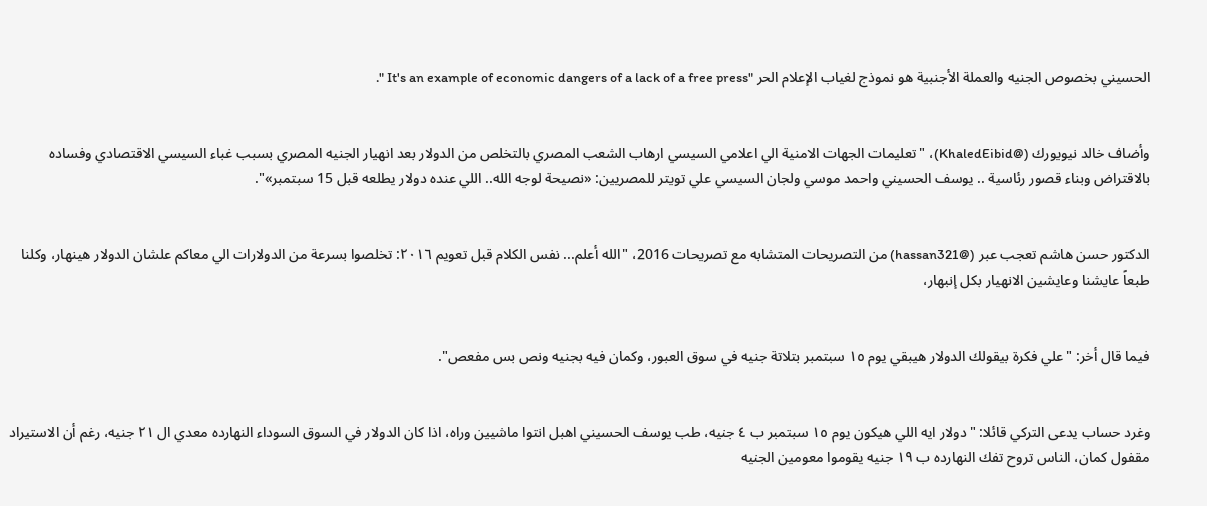الحسيني بخصوص الجنيه والعملة الأجنبية هو نموذج لغياب الإعلام الحر "It's an example of economic dangers of a lack of a free press ".


وأضاف خالد نيويورك (@KhaledEibid)، "تعليمات الجهات الامنية الي اعلامي السيسي ارهاب الشعب المصري بالتخلص من الدولار بعد انهيار الجنيه المصري بسبب غباء السيسي الاقتصادي وفساده بالاقتراض وبناء قصور رئاسية .. يوسف الحسيني واحمد موسي ولجان السيسي علي تويتر للمصريين: «نصيحة لوجه الله.. اللي عنده دولار يطلعه قبل 15 سبتمبر»".


الدكتور حسن هاشم تعجب عبر (@hassan321) من التصريحات المتشابه مع تصريحات 2016، "الله أعلم... نفس الكلام قبل تعويم ٢٠١٦: تخلصوا بسرعة من الدولارات الي معاكم علشان الدولار هينهار، وكلنا طبعاً عايشنا وعايشين الانهيار بكل إنبهار،


فيما قال أخر: "علي فكرة بيقولك الدولار هيبقي يوم ١٥ سبتمبر بتلاتة جنيه في سوق العبور، وكمان فيه بجنيه ونص بس مفعص".


وغرد حساب يدعى التركي قائلا: "دولار ايه اللي هيكون يوم ١٥ سبتمبر ب ٤ جنيه، طب يوسف الحسيني اهبل انتوا ماشيين وراه، اذا كان الدولار في السوق السوداء النهارده معدي ال ٢١ جنيه، رغم أن الاستيراد مقفول كمان، الناس تروح تفك النهارده ب ١٩ جنيه يقوموا معومين الجنيه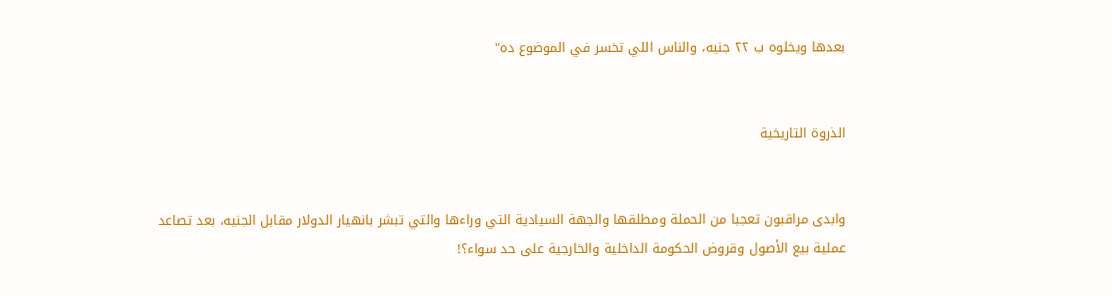بعدها ويخلوه ب ٢٢ جنيه، والناس اللي تخسر في الموضوع ده"


الذروة التاريخية


وابدى مراقبون تعجبا من الحملة ومطلقها والجهة السيادية التي وراءها والتي تبشر بانهيار الدولار مقابل الجنيه، بعد تصاعد عملية بيع الأصول وقروض الحكومة الداخلية والخارجية على حد سواء؟!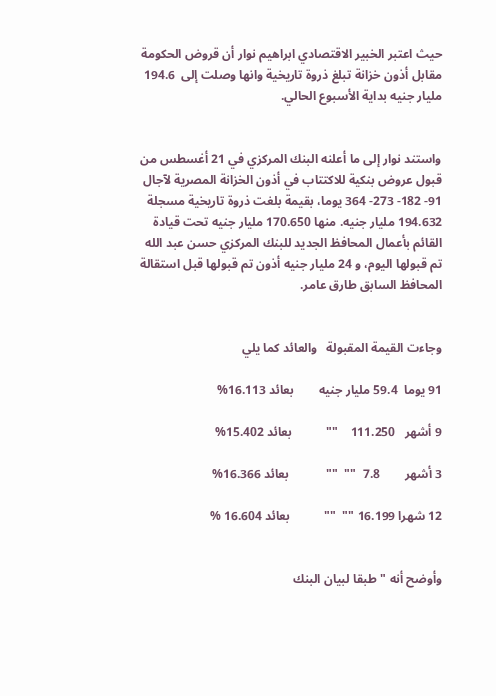حيث اعتبر الخبير الاقتصادي ابراهيم نوار أن قروض الحكومة مقابل أذون خزانة تبلغ ذروة تاريخية وانها وصلت إلى  194.6 مليار جنيه بداية الأسبوع الحالي.


واستند نوار إلى ما أعلنه البنك المركزي في 21 أغسطس من قبول عروض بنكية للاكتتاب في أذون الخزانة المصرية لآجال 91- 182- 273- 364 يوما، بقيمة بلغت ذروة تاريخية مسجلة 194.632 مليار جنيه. منها 170.650 مليار جنيه تحت قيادة القائم بأعمال المحافظ الجديد للبنك المركزي حسن عبد الله تم قبولها اليوم، و 24 مليار جنيه أذون تم قبولها قبل استقالة المحافظ السابق طارق عامر.


وجاءت القيمة المقبولة   والعائد كما يلي

91 يوما  59.4 مليار جنيه        بعائد 16.113%

9 أشهر   111.250    ""           بعائد 15.402%

3 أشهر        7.8  ""  ""            بعائد 16.366%

12 شهرا 16.199 ""  ""           بعائد 16.604 %


وأوضح أنه "طبقا لبيان البنك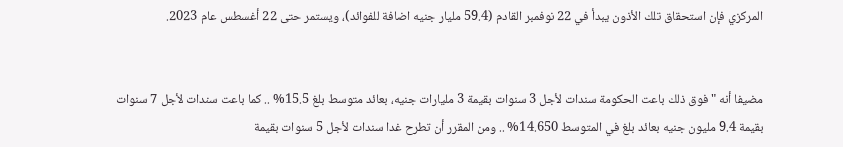المركزي فإن استحقاق تلك الأذون يبدأ في 22 نوفمبر القادم (59.4 مليار جنيه اضافة للفوائد)، ويستمر حتى 22 أغسطس عام 2023.


مضيفا أنه "فوق ذلك باعت الحكومة سندات لأجل 3 سنوات بقيمة 3 مليارات جنيه، بعائد متوسط بلغ 15.5% .. كما باعت سندات لأجل 7 سنوات بقيمة 9.4 مليون جنيه بعائد بلغ في المتوسط 14.650% .. ومن المقرر أن تطرح غدا سندات لأجل 5 سنوات بقيمة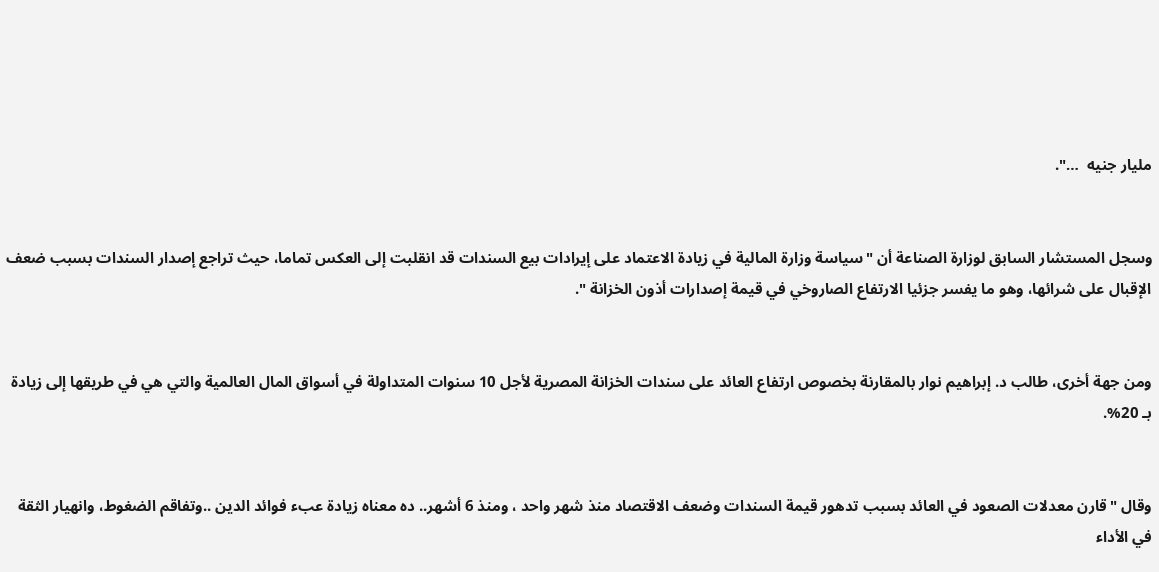مليار جنيه  …".


وسجل المستشار السابق لوزارة الصناعة أن "سياسة وزارة المالية في زيادة الاعتماد على إيرادات بيع السندات قد انقلبت إلى العكس تماما، حيث تراجع إصدار السندات بسبب ضعف الإقبال على شرائها، وهو ما يفسر جزئيا الارتفاع الصاروخي في قيمة إصدارات أذون الخزانة ".


ومن جهة أخرى، طالب د. إبراهيم نوار بالمقارنة بخصوص ارتفاع العائد على سندات الخزانة المصرية لأجل 10 سنوات المتداولة في أسواق المال العالمية والتي هي في طريقها إلى زيادة بـ 20%.


وقال "قارن معدلات الصعود في العائد بسبب تدهور قيمة السندات وضعف الاقتصاد منذ شهر واحد ، ومنذ 6 أشهر.. ده معناه زيادة عبء فوائد الدين ..وتفاقم الضغوط، وانهيار الثقة في الأداء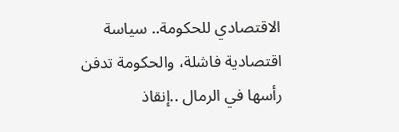الاقتصادي للحكومة.. سياسة اقتصادية فاشلة، والحكومة تدفن رأسها في الرمال ..إنقاذ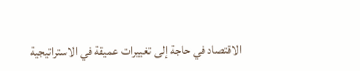الاقتصاد في حاجة إلى تغييرات عميقة في الاستراتيجية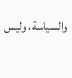والسياسة، وليس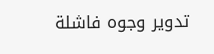تدوير وجوه فاشلة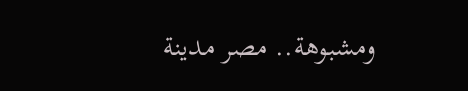ومشبوهة.. مصر مدينة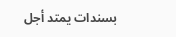بسندات يمتد أجل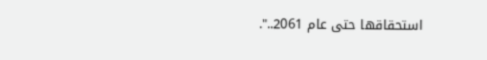استحقاقها حتى عام 2061..".